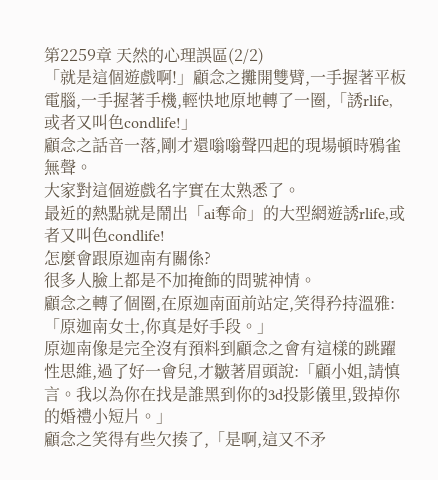第2259章 天然的心理誤區(2/2)
「就是這個遊戲啊!」顧念之攤開雙臂,一手握著平板電腦,一手握著手機,輕快地原地轉了一圈,「誘rlife,或者又叫色condlife!」
顧念之話音一落,剛才還嗡嗡聲四起的現場頓時鴉雀無聲。
大家對這個遊戲名字實在太熟悉了。
最近的熱點就是鬧出「ai奪命」的大型網遊誘rlife,或者又叫色condlife!
怎麼會跟原迦南有關係?
很多人臉上都是不加掩飾的問號神情。
顧念之轉了個圈,在原迦南面前站定,笑得矜持溫雅:「原迦南女士,你真是好手段。」
原迦南像是完全沒有預料到顧念之會有這樣的跳躍性思維,過了好一會兒,才皺著眉頭說:「顧小姐,請慎言。我以為你在找是誰黑到你的3d投影儀里,毀掉你的婚禮小短片。」
顧念之笑得有些欠揍了,「是啊,這又不矛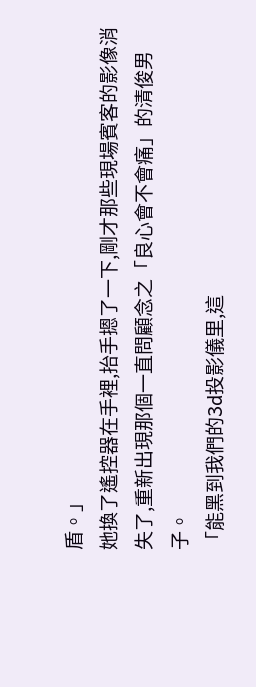盾。」
她換了遙控器在手裡,抬手摁了一下,剛才那些現場賓客的影像消失了,重新出現那個一直問顧念之「良心會不會痛」的清俊男子。
「能黑到我們的3d投影儀里,這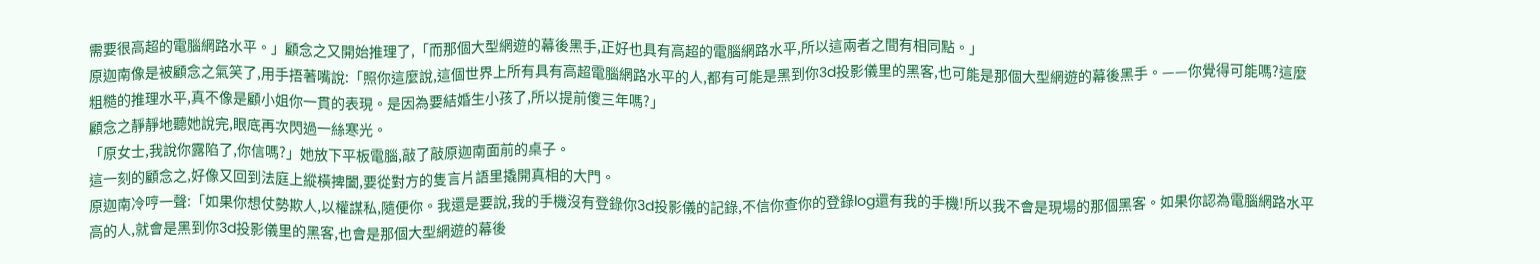需要很高超的電腦網路水平。」顧念之又開始推理了,「而那個大型網遊的幕後黑手,正好也具有高超的電腦網路水平,所以這兩者之間有相同點。」
原迦南像是被顧念之氣笑了,用手捂著嘴說:「照你這麼說,這個世界上所有具有高超電腦網路水平的人,都有可能是黑到你3d投影儀里的黑客,也可能是那個大型網遊的幕後黑手。——你覺得可能嗎?這麼粗糙的推理水平,真不像是顧小姐你一貫的表現。是因為要結婚生小孩了,所以提前傻三年嗎?」
顧念之靜靜地聽她說完,眼底再次閃過一絲寒光。
「原女士,我說你露陷了,你信嗎?」她放下平板電腦,敲了敲原迦南面前的桌子。
這一刻的顧念之,好像又回到法庭上縱橫捭闔,要從對方的隻言片語里撬開真相的大門。
原迦南冷哼一聲:「如果你想仗勢欺人,以權謀私,隨便你。我還是要說,我的手機沒有登錄你3d投影儀的記錄,不信你查你的登錄log還有我的手機!所以我不會是現場的那個黑客。如果你認為電腦網路水平高的人,就會是黑到你3d投影儀里的黑客,也會是那個大型網遊的幕後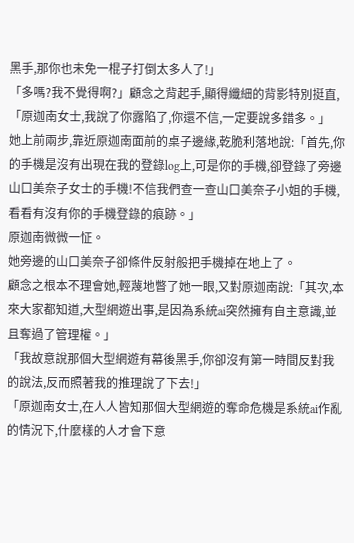黑手,那你也未免一棍子打倒太多人了!」
「多嗎?我不覺得啊?」顧念之背起手,顯得纖細的背影特別挺直,「原迦南女士,我說了你露陷了,你還不信,一定要說多錯多。」
她上前兩步,靠近原迦南面前的桌子邊緣,乾脆利落地說:「首先,你的手機是沒有出現在我的登錄log上,可是你的手機,卻登錄了旁邊山口美奈子女士的手機!不信我們查一查山口美奈子小姐的手機,看看有沒有你的手機登錄的痕跡。」
原迦南微微一怔。
她旁邊的山口美奈子卻條件反射般把手機掉在地上了。
顧念之根本不理會她,輕蔑地瞥了她一眼,又對原迦南說:「其次,本來大家都知道,大型網遊出事,是因為系統ai突然擁有自主意識,並且奪過了管理權。」
「我故意說那個大型網遊有幕後黑手,你卻沒有第一時間反對我的說法,反而照著我的推理說了下去!」
「原迦南女士,在人人皆知那個大型網遊的奪命危機是系統ai作亂的情況下,什麼樣的人才會下意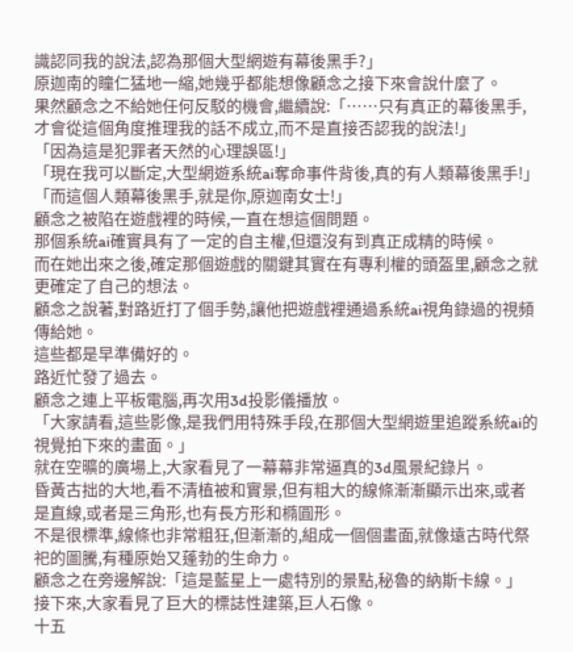識認同我的說法,認為那個大型網遊有幕後黑手?」
原迦南的瞳仁猛地一縮,她幾乎都能想像顧念之接下來會說什麼了。
果然顧念之不給她任何反駁的機會,繼續說:「……只有真正的幕後黑手,才會從這個角度推理我的話不成立,而不是直接否認我的說法!」
「因為這是犯罪者天然的心理誤區!」
「現在我可以斷定,大型網遊系統ai奪命事件背後,真的有人類幕後黑手!」
「而這個人類幕後黑手,就是你,原迦南女士!」
顧念之被陷在遊戲裡的時候,一直在想這個問題。
那個系統ai確實具有了一定的自主權,但還沒有到真正成精的時候。
而在她出來之後,確定那個遊戲的關鍵其實在有專利權的頭盔里,顧念之就更確定了自己的想法。
顧念之說著,對路近打了個手勢,讓他把遊戲裡通過系統ai視角錄過的視頻傳給她。
這些都是早準備好的。
路近忙發了過去。
顧念之連上平板電腦,再次用3d投影儀播放。
「大家請看,這些影像,是我們用特殊手段,在那個大型網遊里追蹤系統ai的視覺拍下來的畫面。」
就在空曠的廣場上,大家看見了一幕幕非常逼真的3d風景紀錄片。
昏黃古拙的大地,看不清植被和實景,但有粗大的線條漸漸顯示出來,或者是直線,或者是三角形,也有長方形和橢圓形。
不是很標準,線條也非常粗狂,但漸漸的,組成一個個畫面,就像遠古時代祭祀的圖騰,有種原始又蓬勃的生命力。
顧念之在旁邊解說:「這是藍星上一處特別的景點,秘魯的納斯卡線。」
接下來,大家看見了巨大的標誌性建築,巨人石像。
十五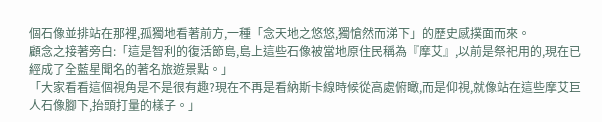個石像並排站在那裡,孤獨地看著前方,一種「念天地之悠悠,獨愴然而涕下」的歷史感撲面而來。
顧念之接著旁白:「這是智利的復活節島,島上這些石像被當地原住民稱為『摩艾』,以前是祭祀用的,現在已經成了全藍星聞名的著名旅遊景點。」
「大家看看這個視角是不是很有趣?現在不再是看納斯卡線時候從高處俯瞰,而是仰視,就像站在這些摩艾巨人石像腳下,抬頭打量的樣子。」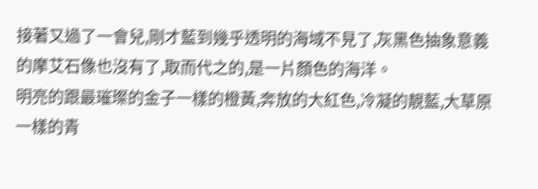接著又過了一會兒,剛才藍到幾乎透明的海域不見了,灰黑色抽象意義的摩艾石像也沒有了,取而代之的,是一片顏色的海洋。
明亮的跟最璀璨的金子一樣的橙黃,奔放的大紅色,冷凝的靚藍,大草原一樣的青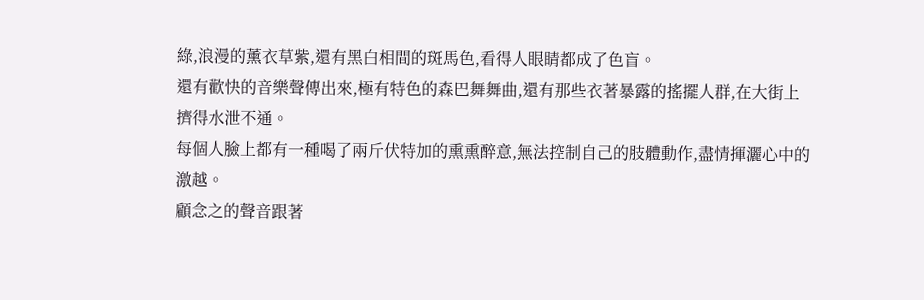綠,浪漫的薰衣草紫,還有黑白相間的斑馬色,看得人眼睛都成了色盲。
還有歡快的音樂聲傳出來,極有特色的森巴舞舞曲,還有那些衣著暴露的搖擺人群,在大街上擠得水泄不通。
每個人臉上都有一種喝了兩斤伏特加的熏熏醉意,無法控制自己的肢體動作,盡情揮灑心中的激越。
顧念之的聲音跟著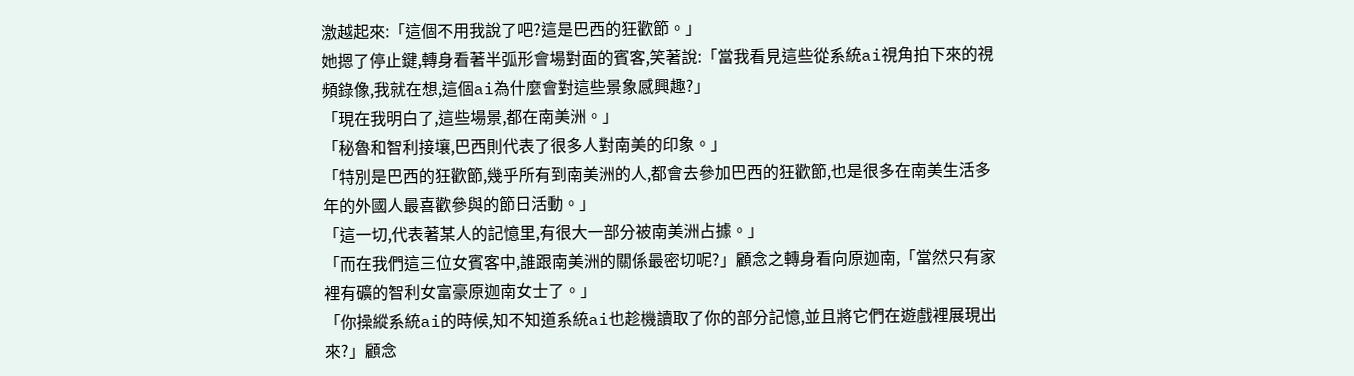激越起來:「這個不用我說了吧?這是巴西的狂歡節。」
她摁了停止鍵,轉身看著半弧形會場對面的賓客,笑著說:「當我看見這些從系統ai視角拍下來的視頻錄像,我就在想,這個ai為什麼會對這些景象感興趣?」
「現在我明白了,這些場景,都在南美洲。」
「秘魯和智利接壤,巴西則代表了很多人對南美的印象。」
「特別是巴西的狂歡節,幾乎所有到南美洲的人,都會去參加巴西的狂歡節,也是很多在南美生活多年的外國人最喜歡參與的節日活動。」
「這一切,代表著某人的記憶里,有很大一部分被南美洲占據。」
「而在我們這三位女賓客中,誰跟南美洲的關係最密切呢?」顧念之轉身看向原迦南,「當然只有家裡有礦的智利女富豪原迦南女士了。」
「你操縱系統ai的時候,知不知道系統ai也趁機讀取了你的部分記憶,並且將它們在遊戲裡展現出來?」顧念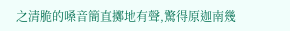之清脆的嗓音簡直擲地有聲,驚得原迦南幾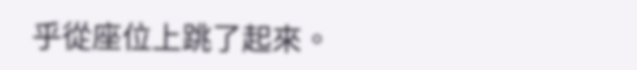乎從座位上跳了起來。